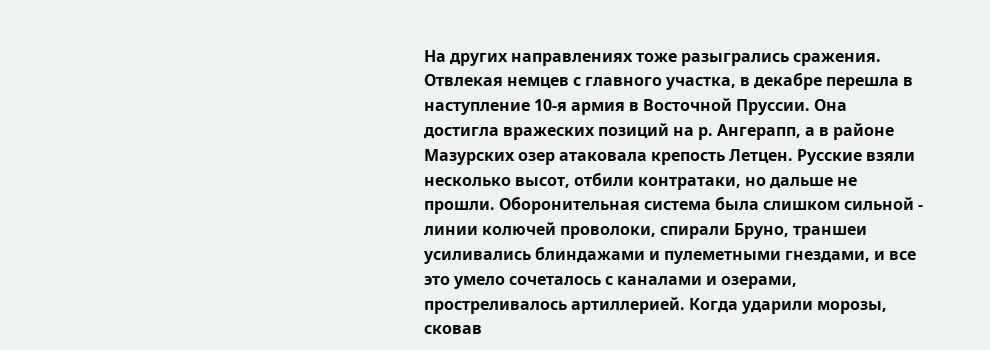На других направлениях тоже разыгрались сражения. Отвлекая немцев с главного участка, в декабре перешла в наступление 10-я армия в Восточной Пруссии. Она достигла вражеских позиций на р. Ангерапп, а в районе Мазурских озер атаковала крепость Летцен. Русские взяли несколько высот, отбили контратаки, но дальше не прошли. Оборонительная система была слишком сильной - линии колючей проволоки, спирали Бруно, траншеи усиливались блиндажами и пулеметными гнездами, и все это умело сочеталось с каналами и озерами, простреливалось артиллерией. Когда ударили морозы, сковав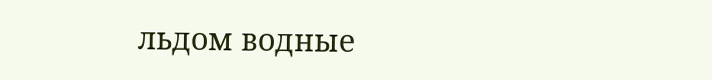льдом водные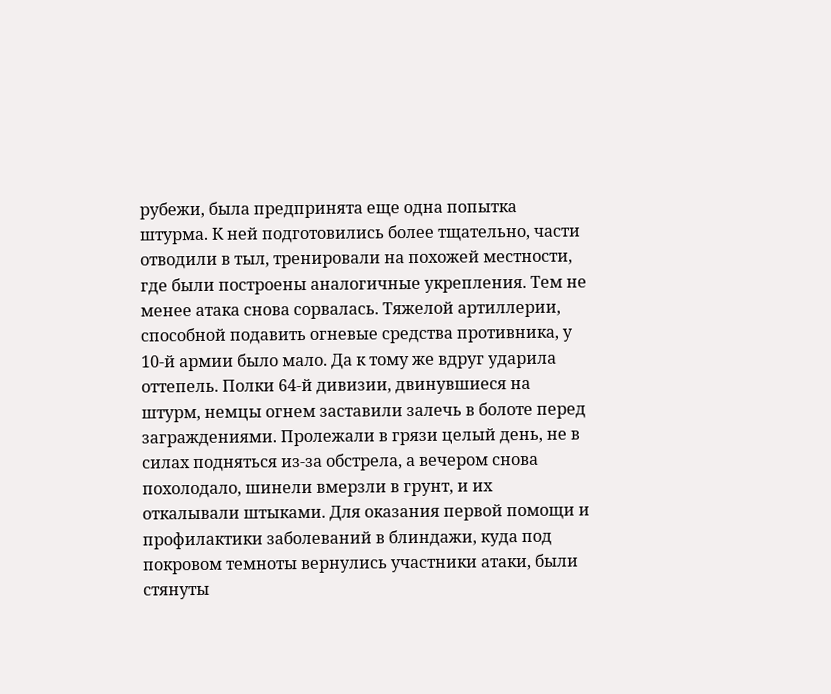рубежи, была предпринята еще одна попытка штурма. К ней подготовились более тщательно, части отводили в тыл, тренировали на похожей местности, где были построены аналогичные укрепления. Тем не менее атака снова сорвалась. Тяжелой артиллерии, способной подавить огневые средства противника, у 10-й армии было мало. Да к тому же вдруг ударила оттепель. Полки 64-й дивизии, двинувшиеся на штурм, немцы огнем заставили залечь в болоте перед заграждениями. Пролежали в грязи целый день, не в силах подняться из-за обстрела, а вечером снова похолодало, шинели вмерзли в грунт, и их откалывали штыками. Для оказания первой помощи и профилактики заболеваний в блиндажи, куда под покровом темноты вернулись участники атаки, были стянуты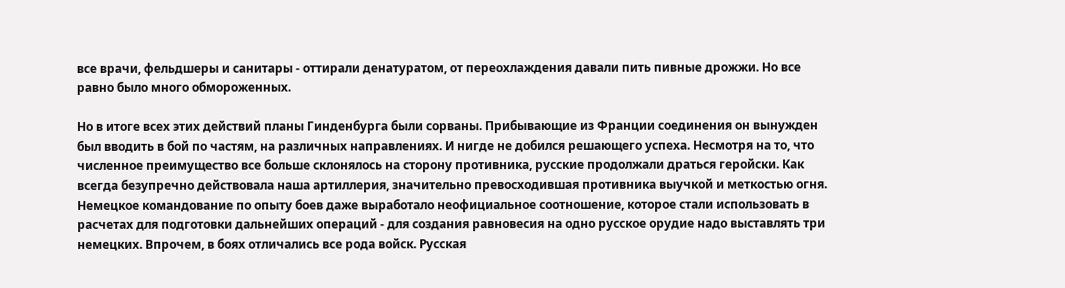все врачи, фельдшеры и санитары - оттирали денатуратом, от переохлаждения давали пить пивные дрожжи. Но все равно было много обмороженных.

Но в итоге всех этих действий планы Гинденбурга были сорваны. Прибывающие из Франции соединения он вынужден был вводить в бой по частям, на различных направлениях. И нигде не добился решающего успеха. Несмотря на то, что численное преимущество все больше склонялось на сторону противника, русские продолжали драться геройски. Как всегда безупречно действовала наша артиллерия, значительно превосходившая противника выучкой и меткостью огня. Немецкое командование по опыту боев даже выработало неофициальное соотношение, которое стали использовать в расчетах для подготовки дальнейших операций - для создания равновесия на одно русское орудие надо выставлять три немецких. Впрочем, в боях отличались все рода войск. Русская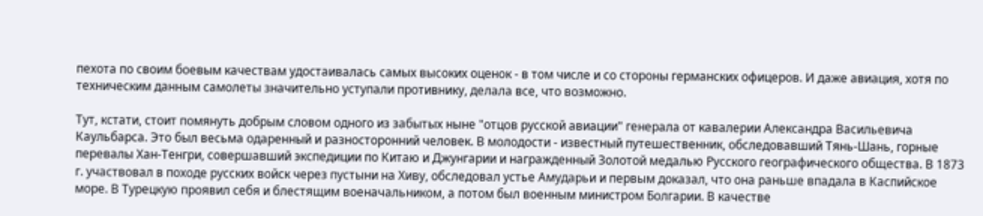пехота по своим боевым качествам удостаивалась самых высоких оценок - в том числе и со стороны германских офицеров. И даже авиация, хотя по техническим данным самолеты значительно уступали противнику, делала все, что возможно.

Тут, кстати, стоит помянуть добрым словом одного из забытых ныне "отцов русской авиации" генерала от кавалерии Александра Васильевича Каульбарса. Это был весьма одаренный и разносторонний человек. В молодости - известный путешественник, обследовавший Тянь-Шань, горные перевалы Хан-Тенгри, совершавший экспедиции по Китаю и Джунгарии и награжденный Золотой медалью Русского географического общества. В 1873 г. участвовал в походе русских войск через пустыни на Хиву, обследовал устье Амударьи и первым доказал, что она раньше впадала в Каспийское море. В Турецкую проявил себя и блестящим военачальником, а потом был военным министром Болгарии. В качестве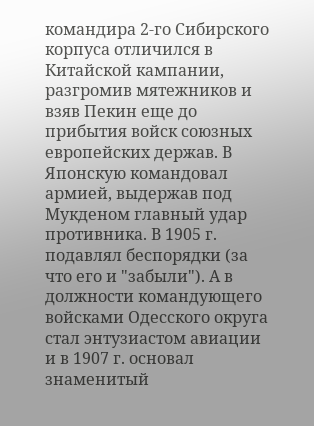командира 2-го Сибирского корпуса отличился в Китайской кампании, разгромив мятежников и взяв Пекин еще до прибытия войск союзных европейских держав. В Японскую командовал армией, выдержав под Мукденом главный удар противника. В 1905 г. подавлял беспорядки (за что его и "забыли"). А в должности командующего войсками Одесского округа стал энтузиастом авиации и в 1907 г. основал знаменитый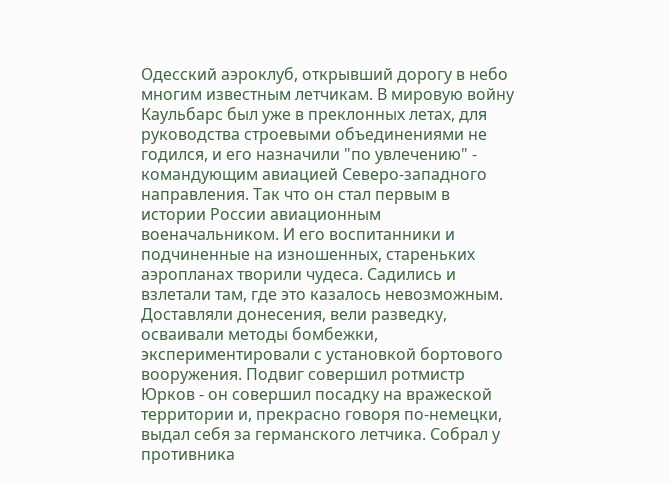Одесский аэроклуб, открывший дорогу в небо многим известным летчикам. В мировую войну Каульбарс был уже в преклонных летах, для руководства строевыми объединениями не годился, и его назначили "по увлечению" - командующим авиацией Северо-западного направления. Так что он стал первым в истории России авиационным военачальником. И его воспитанники и подчиненные на изношенных, стареньких аэропланах творили чудеса. Садились и взлетали там, где это казалось невозможным. Доставляли донесения, вели разведку, осваивали методы бомбежки, экспериментировали с установкой бортового вооружения. Подвиг совершил ротмистр Юрков - он совершил посадку на вражеской территории и, прекрасно говоря по-немецки, выдал себя за германского летчика. Собрал у противника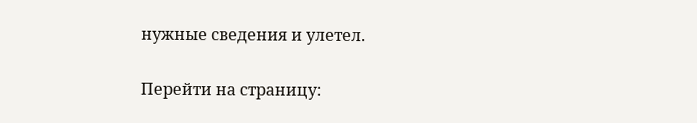нужные сведения и улетел.

Перейти на страницу: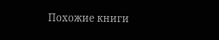Похожие книги